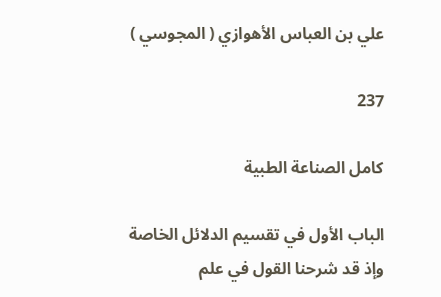علي بن العباس الأهوازي ( المجوسي )

237

كامل الصناعة الطبية

الباب الأول في تقسيم الدلائل الخاصة وإذ قد شرحنا القول في علم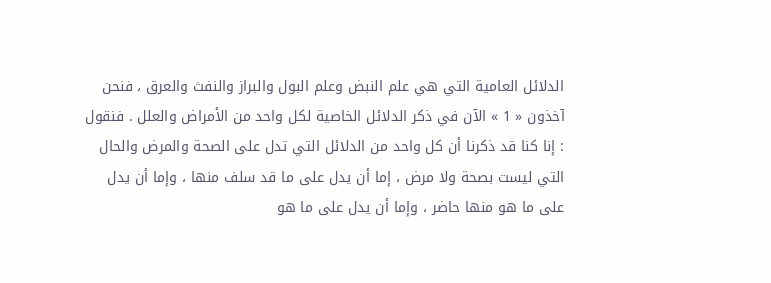الدلائل العامية التي هي علم النبض وعلم البول والبراز والنفث والعرق ، فنحن آخذون « 1 » الآن في ذكر الدلائل الخاصية لكل واحد من الأمراض والعلل . فنقول : إنا كنا قد ذكرنا أن كل واحد من الدلائل التي تدل على الصحة والمرض والحال التي ليست بصحة ولا مرض ، إما أن يدل على ما قد سلف منها ، وإما أن يدل على ما هو منها حاضر ، وإما أن يدل على ما هو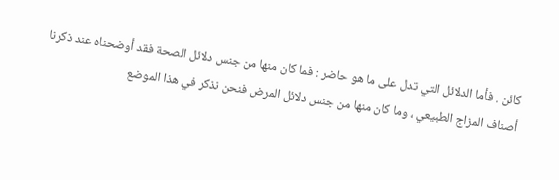كائن . فأما الدلائل التي تدل على ما هو حاضر : فما كان منها من جنس دلائل الصحة فقد أوضحناه عند ذكرنا أصناف المزاج الطبيعي ، وما كان منها من جنس دلائل المرض فنحن نذكر في هذا الموضع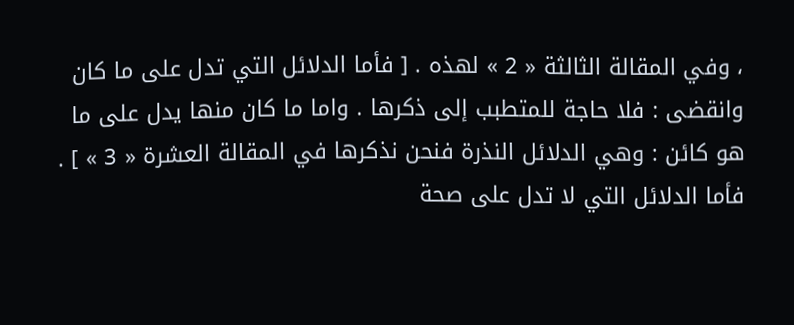، وفي المقالة الثالثة « 2 » لهذه . [ فأما الدلائل التي تدل على ما كان وانقضى : فلا حاجة للمتطبب إلى ذكرها . واما ما كان منها يدل على ما هو كائن : وهي الدلائل النذرة فنحن نذكرها في المقالة العشرة « 3 » ] . فأما الدلائل التي لا تدل على صحة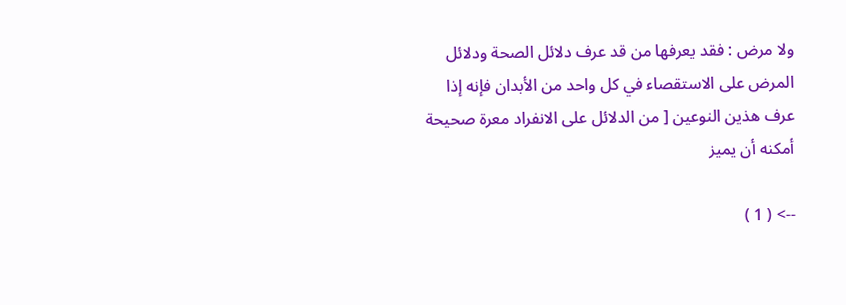ولا مرض : فقد يعرفها من قد عرف دلائل الصحة ودلائل المرض على الاستقصاء في كل واحد من الأبدان فإنه إذا عرف هذين النوعين [ من الدلائل على الانفراد معرة صحيحة أمكنه أن يميز

--> ( 1 )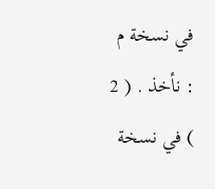في نسخة م : نأخذ . ( 2 ) في نسخة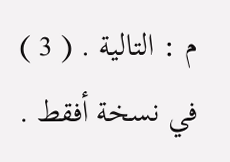م : التالية . ( 3 ) في نسخة أفقط .